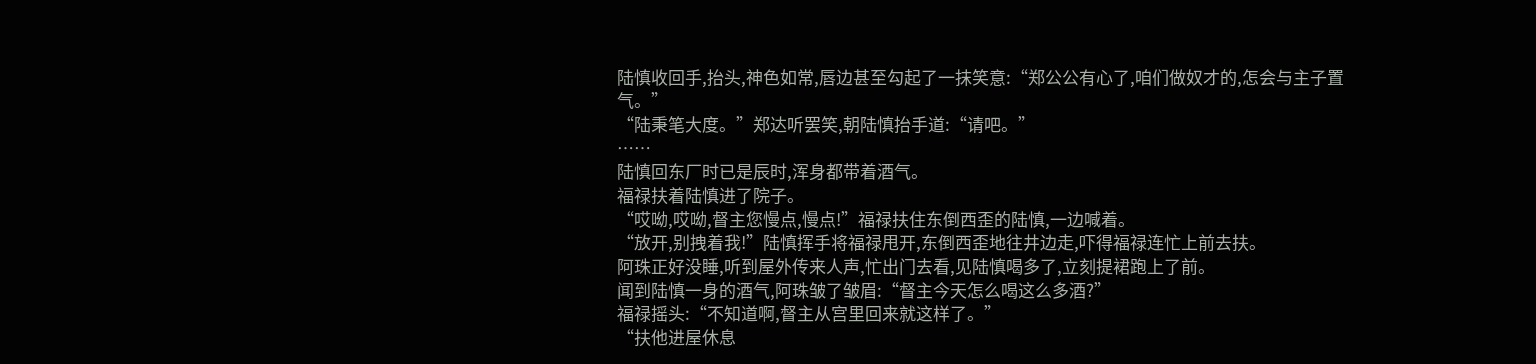陆慎收回手,抬头,神色如常,唇边甚至勾起了一抹笑意:“郑公公有心了,咱们做奴才的,怎会与主子置气。”
“陆秉笔大度。”郑达听罢笑,朝陆慎抬手道:“请吧。”
……
陆慎回东厂时已是辰时,浑身都带着酒气。
福禄扶着陆慎进了院子。
“哎呦,哎呦,督主您慢点,慢点!”福禄扶住东倒西歪的陆慎,一边喊着。
“放开,别拽着我!”陆慎挥手将福禄甩开,东倒西歪地往井边走,吓得福禄连忙上前去扶。
阿珠正好没睡,听到屋外传来人声,忙出门去看,见陆慎喝多了,立刻提裙跑上了前。
闻到陆慎一身的酒气,阿珠皱了皱眉:“督主今天怎么喝这么多酒?”
福禄摇头:“不知道啊,督主从宫里回来就这样了。”
“扶他进屋休息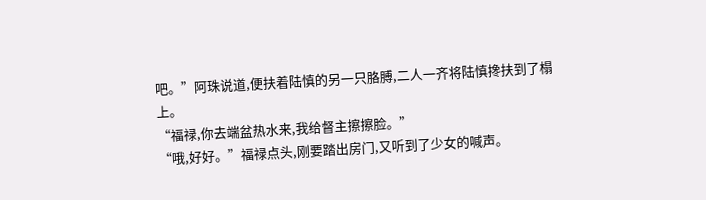吧。”阿珠说道,便扶着陆慎的另一只胳膊,二人一齐将陆慎搀扶到了榻上。
“福禄,你去端盆热水来,我给督主擦擦脸。”
“哦,好好。”福禄点头,刚要踏出房门,又听到了少女的喊声。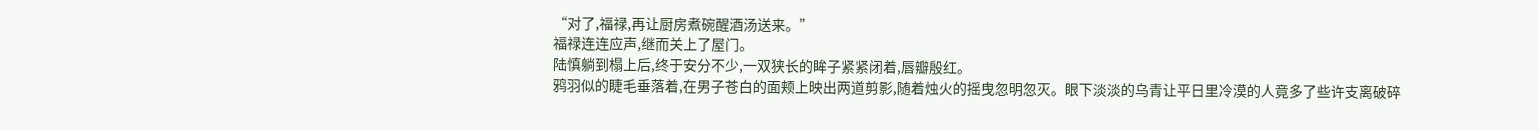“对了,福禄,再让厨房煮碗醒酒汤送来。”
福禄连连应声,继而关上了屋门。
陆慎躺到榻上后,终于安分不少,一双狭长的眸子紧紧闭着,唇瓣殷红。
鸦羽似的睫毛垂落着,在男子苍白的面颊上映出两道剪影,随着烛火的摇曳忽明忽灭。眼下淡淡的乌青让平日里冷漠的人竟多了些许支离破碎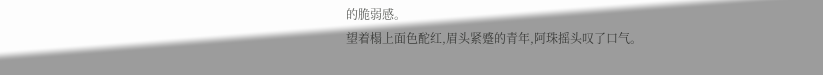的脆弱感。
望着榻上面色酡红,眉头紧蹙的青年,阿珠摇头叹了口气。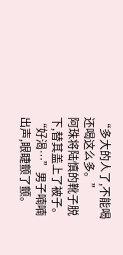“多大的人了,不能喝还喝这么多。”
阿珠将陆慎的靴子脱下,替其盖上了被子。
“好渴…”男子喃喃出声,眼睫颤了颤。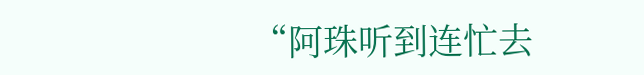“阿珠听到连忙去